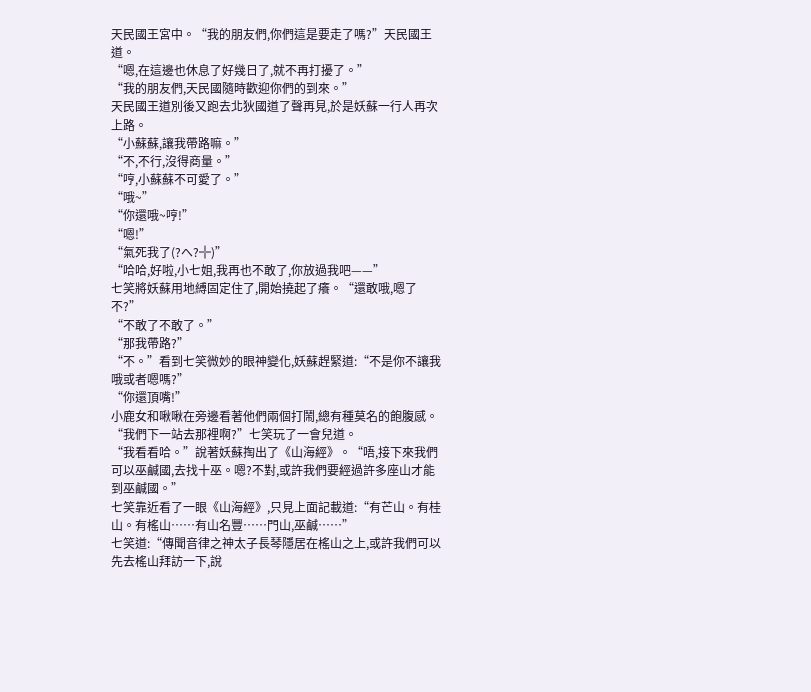天民國王宮中。“我的朋友們,你們這是要走了嗎?”天民國王道。
“嗯,在這邊也休息了好幾日了,就不再打擾了。”
“我的朋友們,天民國隨時歡迎你們的到來。”
天民國王道別後又跑去北狄國道了聲再見,於是妖蘇一行人再次上路。
“小蘇蘇,讓我帶路嘛。”
“不,不行,沒得商量。”
“哼,小蘇蘇不可愛了。”
“哦~”
“你還哦~哼!”
“嗯!”
“氣死我了(?へ?╬)”
“哈哈,好啦,小七姐,我再也不敢了,你放過我吧——”
七笑將妖蘇用地縛固定住了,開始撓起了癢。“還敢哦,嗯了不?”
“不敢了不敢了。”
“那我帶路?”
“不。”看到七笑微妙的眼神變化,妖蘇趕緊道:“不是你不讓我哦或者嗯嗎?”
“你還頂嘴!”
小鹿女和啾啾在旁邊看著他們兩個打鬧,總有種莫名的飽腹感。
“我們下一站去那裡啊?”七笑玩了一會兒道。
“我看看哈。”說著妖蘇掏出了《山海經》。“唔,接下來我們可以巫鹹國,去找十巫。嗯?不對,或許我們要經過許多座山才能到巫鹹國。”
七笑靠近看了一眼《山海經》,只見上面記載道:“有芒山。有桂山。有榣山……有山名豐……門山,巫鹹……”
七笑道:“傳聞音律之神太子長琴隱居在榣山之上,或許我們可以先去榣山拜訪一下,說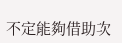不定能夠借助次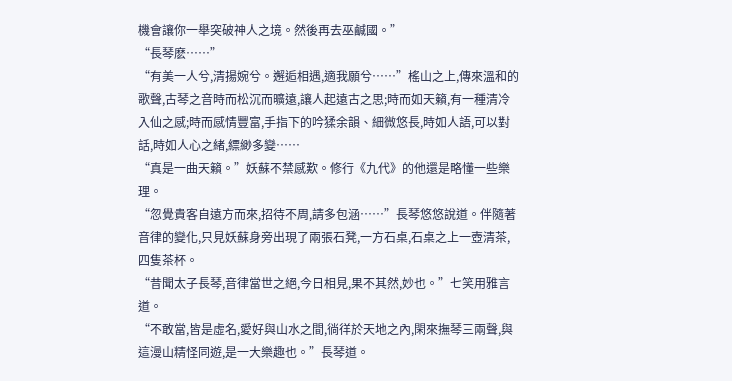機會讓你一舉突破神人之境。然後再去巫鹹國。”
“長琴麽……”
“有美一人兮,清揚婉兮。邂逅相遇,適我願兮……”榣山之上,傳來溫和的歌聲,古琴之音時而松沉而曠遠,讓人起遠古之思;時而如天籟,有一種清冷入仙之感;時而感情豐富,手指下的吟猱余韻、細微悠長,時如人語,可以對話,時如人心之緒,縹緲多變……
“真是一曲天籟。”妖蘇不禁感歎。修行《九代》的他還是略懂一些樂理。
“忽覺貴客自遠方而來,招待不周,請多包涵……”長琴悠悠說道。伴隨著音律的變化,只見妖蘇身旁出現了兩張石凳,一方石桌,石桌之上一壺清茶,四隻茶杯。
“昔聞太子長琴,音律當世之絕,今日相見,果不其然,妙也。”七笑用雅言道。
“不敢當,皆是虛名,愛好與山水之間,徜徉於天地之內,閑來撫琴三兩聲,與這漫山精怪同遊,是一大樂趣也。”長琴道。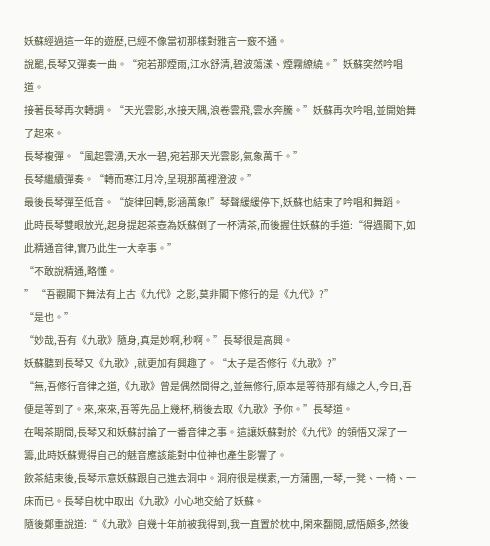妖蘇經過這一年的遊歷,已經不像當初那樣對雅言一竅不通。
說罷,長琴又彈奏一曲。“宛若那煙雨,江水舒清,碧波蕩漾、煙霧繚繞。”妖蘇突然吟唱道。
接著長琴再次轉調。“天光雲影,水接天隅,浪卷雲飛,雲水奔騰。”妖蘇再次吟唱,並開始舞了起來。
長琴複彈。“風起雲湧,天水一碧,宛若那天光雲影,氣象萬千。”
長琴繼續彈奏。“轉而寒江月冷,呈現那萬裡澄波。”
最後長琴彈至低音。“旋律回轉,影涵萬象!”琴聲緩緩停下,妖蘇也結束了吟唱和舞蹈。
此時長琴雙眼放光,起身提起茶壺為妖蘇倒了一杯清茶,而後握住妖蘇的手道:“得遇閣下,如此精通音律,實乃此生一大幸事。”
“不敢說精通,略懂。
” “吾觀閣下舞法有上古《九代》之影,莫非閣下修行的是《九代》?”
“是也。”
“妙哉,吾有《九歌》隨身,真是妙啊,秒啊。”長琴很是高興。
妖蘇聽到長琴又《九歌》,就更加有興趣了。“太子是否修行《九歌》?”
“無,吾修行音律之道,《九歌》曾是偶然間得之,並無修行,原本是等待那有緣之人,今日,吾便是等到了。來,來來,吾等先品上幾杯,稍後去取《九歌》予你。”長琴道。
在喝茶期間,長琴又和妖蘇討論了一番音律之事。這讓妖蘇對於《九代》的領悟又深了一籌,此時妖蘇覺得自己的魅音應該能對中位神也產生影響了。
飲茶結束後,長琴示意妖蘇跟自己進去洞中。洞府很是樸素,一方蒲團,一琴,一凳、一椅、一床而已。長琴自枕中取出《九歌》小心地交給了妖蘇。
隨後鄭重說道:“《九歌》自幾十年前被我得到,我一直置於枕中,閑來翻閱,感悟頗多,然後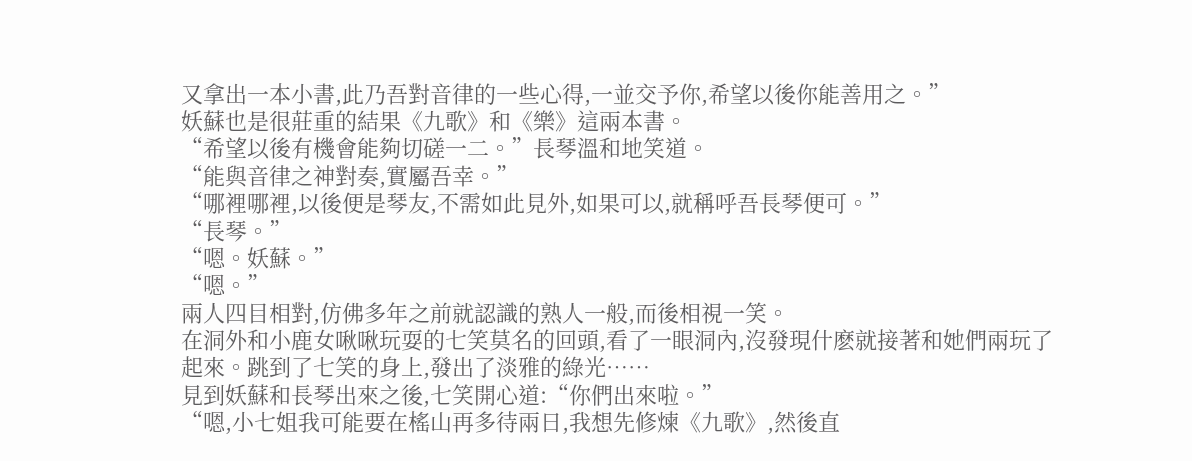又拿出一本小書,此乃吾對音律的一些心得,一並交予你,希望以後你能善用之。”
妖蘇也是很莊重的結果《九歌》和《樂》這兩本書。
“希望以後有機會能夠切磋一二。”長琴溫和地笑道。
“能與音律之神對奏,實屬吾幸。”
“哪裡哪裡,以後便是琴友,不需如此見外,如果可以,就稱呼吾長琴便可。”
“長琴。”
“嗯。妖蘇。”
“嗯。”
兩人四目相對,仿佛多年之前就認識的熟人一般,而後相視一笑。
在洞外和小鹿女啾啾玩耍的七笑莫名的回頭,看了一眼洞內,沒發現什麽就接著和她們兩玩了起來。跳到了七笑的身上,發出了淡雅的綠光……
見到妖蘇和長琴出來之後,七笑開心道:“你們出來啦。”
“嗯,小七姐我可能要在榣山再多待兩日,我想先修煉《九歌》,然後直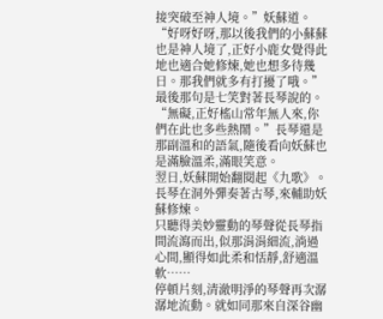接突破至神人境。”妖蘇道。
“好呀好呀,那以後我們的小蘇蘇也是神人境了,正好小鹿女覺得此地也適合她修煉,她也想多待幾日。那我們就多有打擾了哦。”最後那句是七笑對著長琴說的。
“無礙,正好榣山常年無人來,你們在此也多些熱鬧。”長琴還是那副溫和的語氣,隨後看向妖蘇也是滿臉溫柔,滿眼笑意。
翌日,妖蘇開始翻閱起《九歌》。長琴在洞外彈奏著古琴,來輔助妖蘇修煉。
只聽得美妙靈動的琴聲從長琴指間流瀉而出,似那涓涓細流,淌過心間,顯得如此柔和恬靜,舒適溫軟……
停頓片刻,清澈明淨的琴聲再次潺潺地流動。就如同那來自深谷幽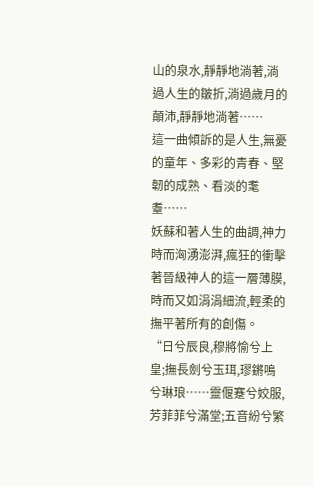山的泉水,靜靜地淌著,淌過人生的皺折,淌過歲月的顛沛,靜靜地淌著……
這一曲傾訴的是人生,無憂的童年、多彩的青春、堅韌的成熟、看淡的耄耋……
妖蘇和著人生的曲調,神力時而洶湧澎湃,瘋狂的衝擊著晉級神人的這一層薄膜,時而又如涓涓細流,輕柔的撫平著所有的創傷。
“日兮辰良,穆將愉兮上皇;撫長劍兮玉珥,璆鏘鳴兮琳琅……靈偃蹇兮姣服,芳菲菲兮滿堂;五音紛兮繁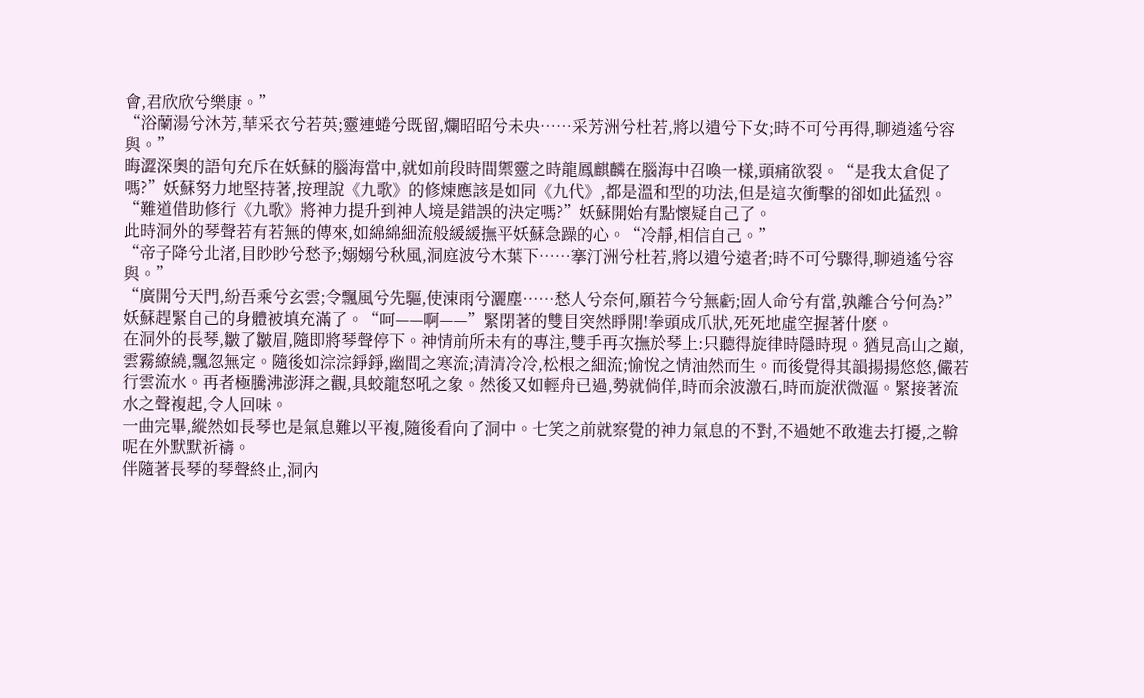會,君欣欣兮樂康。”
“浴蘭湯兮沐芳,華采衣兮若英;靈連蜷兮既留,爛昭昭兮未央……采芳洲兮杜若,將以遺兮下女;時不可兮再得,聊逍遙兮容與。”
晦澀深奧的語句充斥在妖蘇的腦海當中,就如前段時間禦靈之時龍鳳麒麟在腦海中召喚一樣,頭痛欲裂。“是我太倉促了嗎?”妖蘇努力地堅持著,按理說《九歌》的修煉應該是如同《九代》,都是溫和型的功法,但是這次衝擊的卻如此猛烈。
“難道借助修行《九歌》將神力提升到神人境是錯誤的決定嗎?”妖蘇開始有點懷疑自己了。
此時洞外的琴聲若有若無的傳來,如綿綿細流般緩緩撫平妖蘇急躁的心。“冷靜,相信自己。”
“帝子降兮北渚,目眇眇兮愁予;嫋嫋兮秋風,洞庭波兮木葉下……搴汀洲兮杜若,將以遺兮遠者;時不可兮驟得,聊逍遙兮容與。”
“廣開兮天門,紛吾乘兮玄雲;令飄風兮先驅,使涷雨兮灑塵……愁人兮奈何,願若今兮無虧;固人命兮有當,孰離合兮何為?”
妖蘇趕緊自己的身體被填充滿了。“呵——啊——”緊閉著的雙目突然睜開!拳頭成爪狀,死死地虛空握著什麽。
在洞外的長琴,皺了皺眉,隨即將琴聲停下。神情前所未有的專注,雙手再次撫於琴上:只聽得旋律時隱時現。猶見高山之巔,雲霧繚繞,飄忽無定。隨後如淙淙錚錚,幽間之寒流;清清冷冷,松根之細流;愉悅之情油然而生。而後覺得其韻揚揚悠悠,儼若行雲流水。再者極騰沸澎湃之觀,具蛟龍怒吼之象。然後又如輕舟已過,勢就倘佯,時而余波激石,時而旋洑微漚。緊接著流水之聲複起,令人回味。
一曲完畢,縱然如長琴也是氣息難以平複,隨後看向了洞中。七笑之前就察覺的神力氣息的不對,不過她不敢進去打擾,之鞥呢在外默默祈禱。
伴隨著長琴的琴聲終止,洞內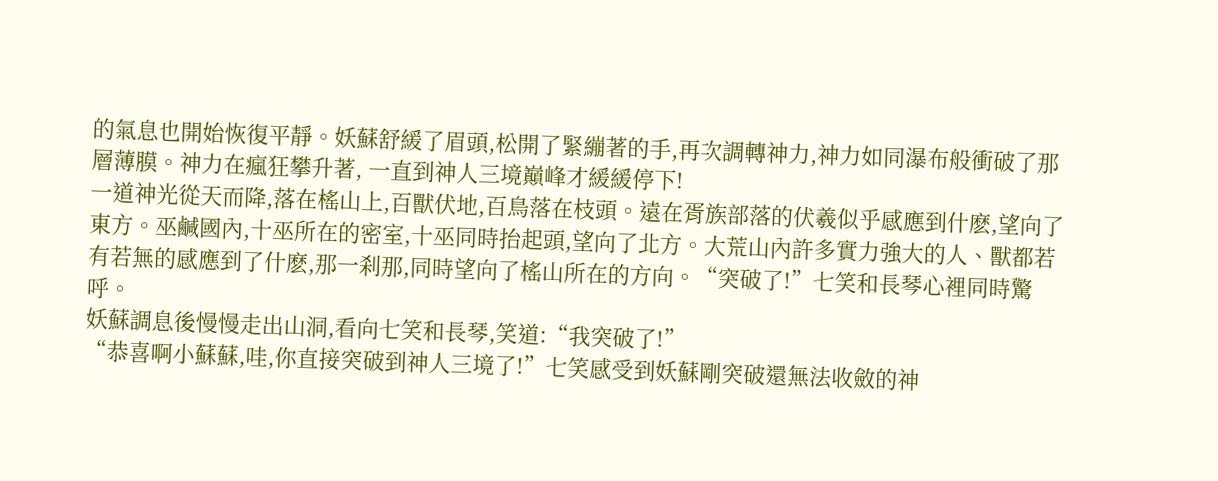的氣息也開始恢復平靜。妖蘇舒緩了眉頭,松開了緊繃著的手,再次調轉神力,神力如同瀑布般衝破了那層薄膜。神力在瘋狂攀升著, 一直到神人三境巔峰才緩緩停下!
一道神光從天而降,落在榣山上,百獸伏地,百鳥落在枝頭。遠在胥族部落的伏羲似乎感應到什麽,望向了東方。巫鹹國內,十巫所在的密室,十巫同時抬起頭,望向了北方。大荒山內許多實力強大的人、獸都若有若無的感應到了什麽,那一刹那,同時望向了榣山所在的方向。“突破了!”七笑和長琴心裡同時驚呼。
妖蘇調息後慢慢走出山洞,看向七笑和長琴,笑道:“我突破了!”
“恭喜啊小蘇蘇,哇,你直接突破到神人三境了!”七笑感受到妖蘇剛突破還無法收斂的神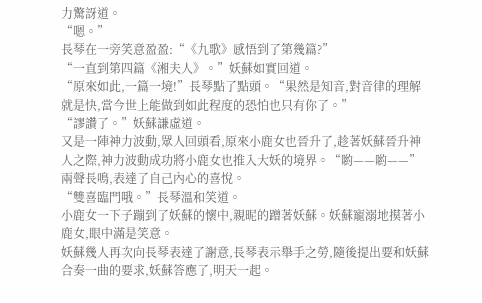力驚訝道。
“嗯。”
長琴在一旁笑意盈盈:“《九歌》感悟到了第幾篇?”
“一直到第四篇《湘夫人》。”妖蘇如實回道。
“原來如此,一篇一境!”長琴點了點頭。“果然是知音,對音律的理解就是快,當今世上能做到如此程度的恐怕也只有你了。”
“謬讚了。”妖蘇謙虛道。
又是一陣神力波動,眾人回頭看,原來小鹿女也晉升了,趁著妖蘇晉升神人之際,神力波動成功將小鹿女也推入大妖的境界。“喲——喲——”兩聲長鳴,表達了自己內心的喜悅。
“雙喜臨門哦。”長琴溫和笑道。
小鹿女一下子蹦到了妖蘇的懷中,親昵的蹭著妖蘇。妖蘇寵溺地摸著小鹿女,眼中滿是笑意。
妖蘇幾人再次向長琴表達了謝意,長琴表示舉手之勞,隨後提出要和妖蘇合奏一曲的要求,妖蘇答應了,明天一起。